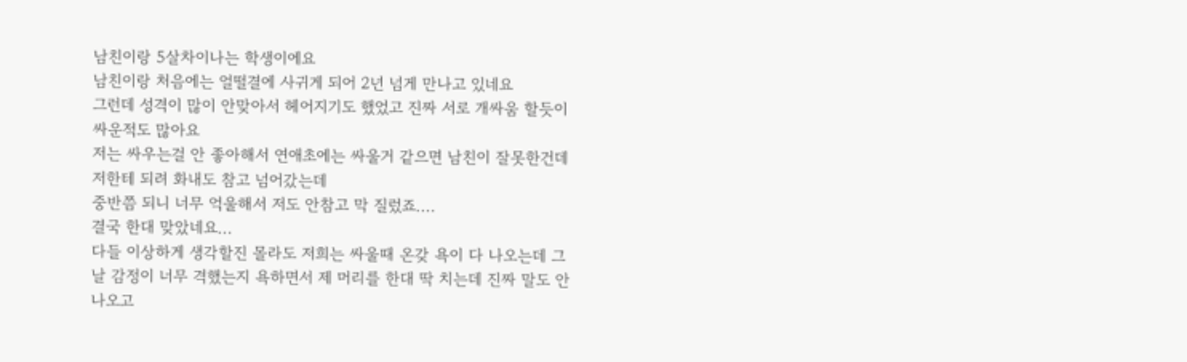남친이랑 5살차이나는 학생이에요
남친이랑 처음에는 얼떨결에 사귀게 되어 2년 넘게 만나고 있네요
그런데 성격이 많이 안맞아서 헤어지기도 했었고 진짜 서로 개싸움 할듯이 싸운적도 많아요
저는 싸우는걸 안 좋아해서 연애초에는 싸울거 같으면 남친이 잘못한건데 저한테 되려 화내도 참고 넘어갔는데
중반쯤 되니 너무 억울해서 저도 안참고 막 질렀죠....
결국 한대 맞았네요...
다들 이상하게 생각할진 몰라도 저희는 싸울때 온갖 욕이 다 나오는데 그날 감정이 너무 격했는지 욕하면서 제 머리를 한대 딱 치는데 진짜 말도 안나오고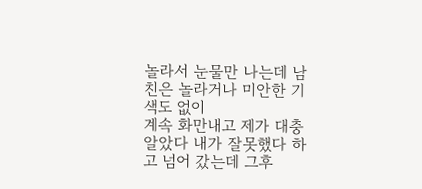놀라서 눈물만 나는데 남친은 놀라거나 미안한 기색도 없이
계속 화만내고 제가 대충 알았다 내가 잘못했다 하고 넘어 갔는데 그후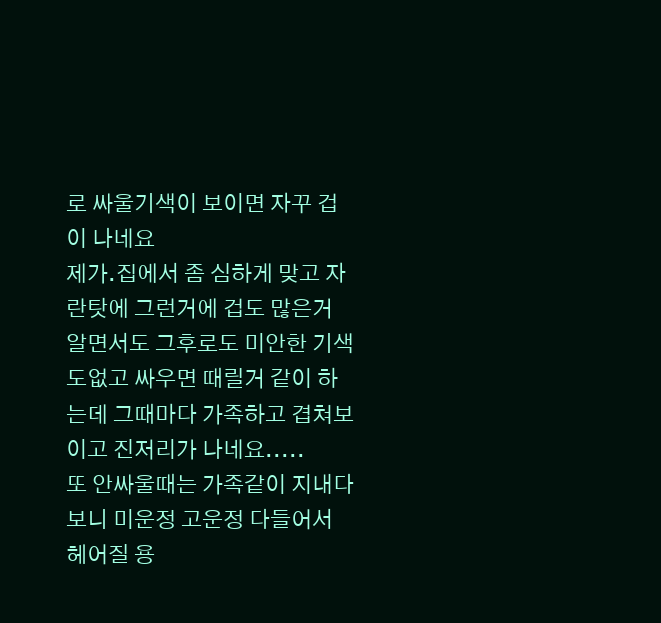로 싸울기색이 보이면 자꾸 겁이 나네요
제가.집에서 좀 심하게 맞고 자란탓에 그런거에 겁도 많은거 알면서도 그후로도 미안한 기색도없고 싸우면 때릴거 같이 하는데 그때마다 가족하고 겹쳐보이고 진저리가 나네요.....
또 안싸울때는 가족같이 지내다 보니 미운정 고운정 다들어서 헤어질 용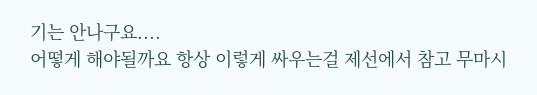기는 안나구요....
어떻게 해야될까요 항상 이렇게 싸우는걸 제선에서 참고 무마시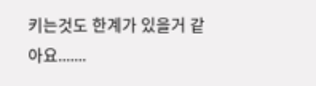키는것도 한계가 있을거 같아요.......